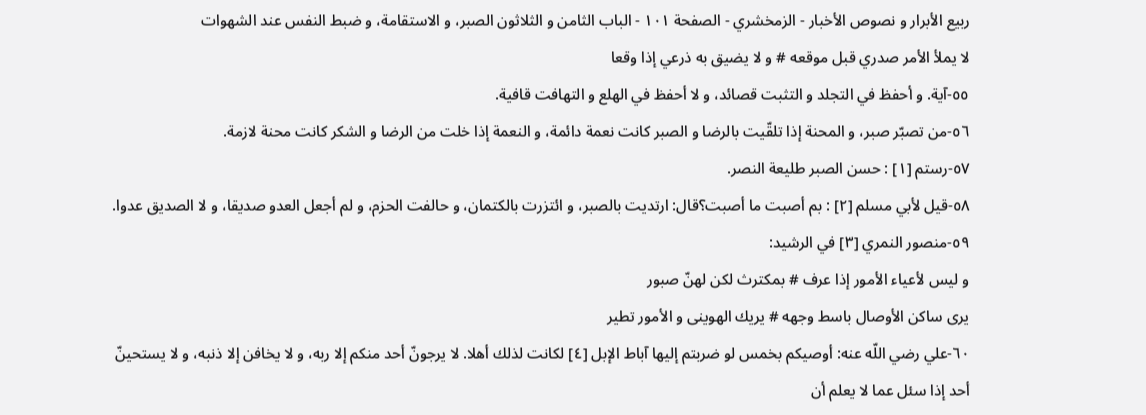ربيع الأبرار و نصوص الأخبار - الزمخشري - الصفحة ١٠١ - الباب الثامن و الثلاثون الصبر، و الاستقامة، و ضبط النفس عند الشهوات
لا يملأ الأمر صدري قبل موقعه # و لا يضيق به ذرعي إذا وقعا
٥٥-آية. و أحفظ في التجلد و التثبت قصائد، و لا أحفظ في الهلع و التهافت قافية.
٥٦-من تصبّر صبر، و المحنة إذا تلقّيت بالرضا و الصبر كانت نعمة دائمة، و النعمة إذا خلت من الرضا و الشكر كانت محنة لازمة.
٥٧-رستم [١] : حسن الصبر طليعة النصر.
٥٨-قيل لأبي مسلم [٢] : بم أصبت ما أصبت؟قال: ارتديت بالصبر، و ائتزرت بالكتمان، و حالفت الحزم، و لم أجعل العدو صديقا، و لا الصديق عدوا.
٥٩-منصور النمري [٣] في الرشيد:
و ليس لأعياء الأمور إذا عرف # بمكترث لكن لهنّ صبور
يرى ساكن الأوصال باسط وجهه # يريك الهوينى و الأمور تطير
٦٠-علي رضي اللّه عنه: أوصيكم بخمس لو ضربتم إليها آباط الإبل [٤] لكانت لذلك أهلا. لا يرجونّ أحد منكم إلا ربه، و لا يخافن إلا ذنبه، و لا يستحينّ أحد إذا سئل عما لا يعلم أن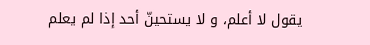يقول لا أعلم، و لا يستحينّ أحد إذا لم يعلم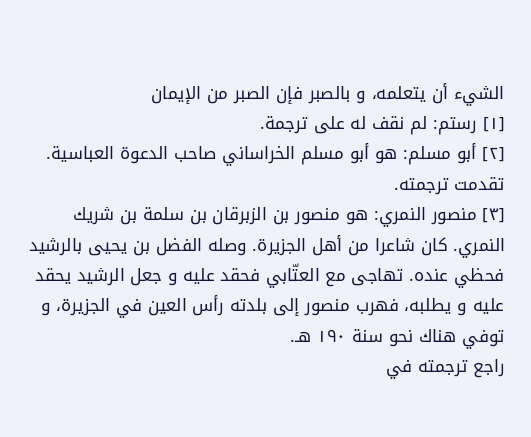الشيء أن يتعلمه، و بالصبر فإن الصبر من الإيمان
[١] رستم: لم نقف له على ترجمة.
[٢] أبو مسلم: هو أبو مسلم الخراساني صاحب الدعوة العباسية. تقدمت ترجمته.
[٣] منصور النمري: هو منصور بن الزبرقان بن سلمة بن شريك النمري. كان شاعرا من أهل الجزيرة. وصله الفضل بن يحيى بالرشيد فحظي عنده. تهاجى مع العتّابي فحقد عليه و جعل الرشيد يحقد عليه و يطلبه، فهرب منصور إلى بلدته رأس العين في الجزيرة، و توفي هناك نحو سنة ١٩٠ هـ.
راجع ترجمته في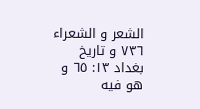الشعر و الشعراء ٧٣٦ و تاريخ بغداد ١٣: ٦٥ و هو فيه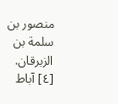منصور بن سلمة بن الزبرقان.
[٤] آباط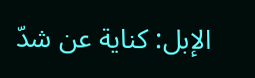الإبل: كناية عن شدّ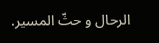الرحال و حثّ المسير.